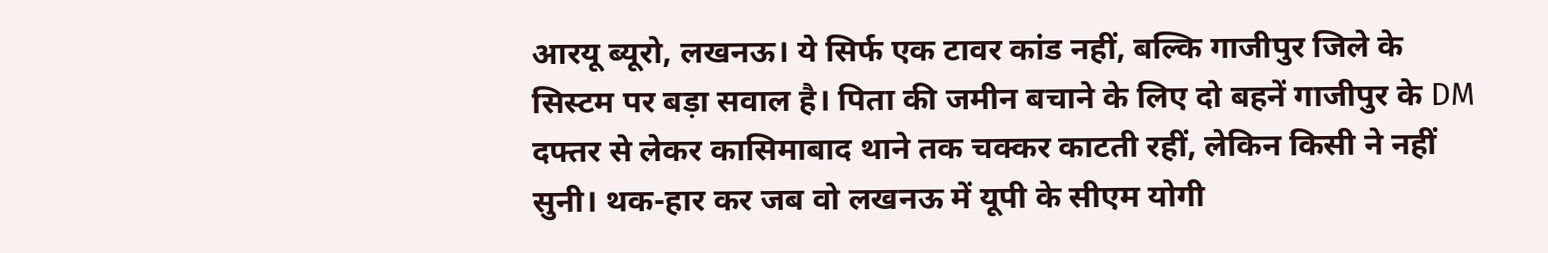आरयू ब्यूरो, लखनऊ। ये सिर्फ एक टावर कांड नहीं, बल्कि गाजीपुर जिले के सिस्टम पर बड़ा सवाल है। पिता की जमीन बचाने के लिए दो बहनें गाजीपुर के DM दफ्तर से लेकर कासिमाबाद थाने तक चक्कर काटती रहीं, लेकिन किसी ने नहीं सुनी। थक-हार कर जब वो लखनऊ में यूपी के सीएम योगी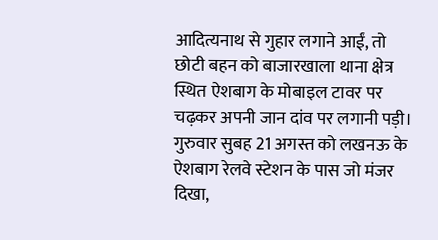आदित्यनाथ से गुहार लगाने आईं, तो छोटी बहन को बाजारखाला थाना क्षेत्र स्थित ऐशबाग के मोबाइल टावर पर चढ़कर अपनी जान दांव पर लगानी पड़ी। गुरुवार सुबह 21 अगस्त को लखनऊ के ऐशबाग रेलवे स्टेशन के पास जो मंजर दिखा,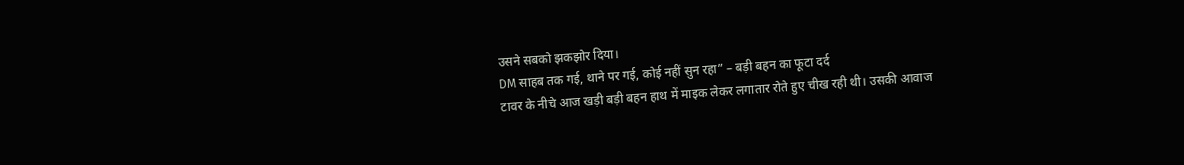उसने सबको झकझोर दिया।
DM साहब तक गई, थाने पर गई, कोई नहीं सुन रहा” – बड़ी बहन का फूटा दर्द
टावर के नीचे आज खड़ी बड़ी बहन हाथ में माइक लेकर लगातार रोते हुए चीख रही थी। उसकी आवाज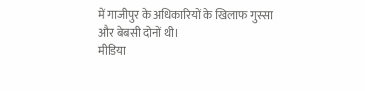में गाजीपुर के अधिकारियों के खिलाफ गुस्सा और बेबसी दोनों थी।
मीडिया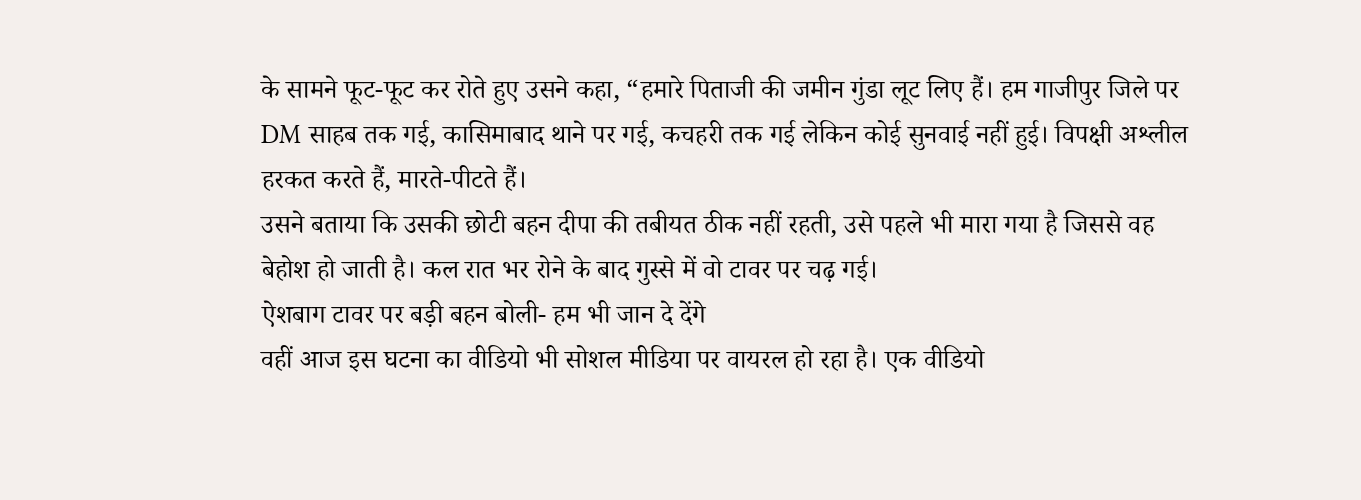के सामने फूट-फूट कर रोते हुए उसने कहा, “हमारे पिताजी की जमीन गुंडा लूट लिए हैं। हम गाजीपुर जिले पर DM साहब तक गई, कासिमाबाद थाने पर गई, कचहरी तक गई लेकिन कोई सुनवाई नहीं हुई। विपक्षी अश्लील हरकत करते हैं, मारते-पीटते हैं।
उसने बताया कि उसकी छोटी बहन दीपा की तबीयत ठीक नहीं रहती, उसे पहले भी मारा गया है जिससे वह बेहोश हो जाती है। कल रात भर रोने के बाद गुस्से में वो टावर पर चढ़ गई।
ऐशबाग टावर पर बड़ी बहन बोली- हम भी जान दे देंगे
वहीं आज इस घटना का वीडियो भी सोशल मीडिया पर वायरल हो रहा है। एक वीडियो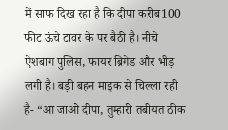में साफ दिख रहा है कि दीपा करीब100 फीट ऊंचे टावर के पर बैठी है। नीचे ऐशबाग पुलिस, फायर ब्रिगेड और भीड़ लगी है। बड़ी बहन माइक से चिल्ला रही है- “आ जाओ दीपा, तुम्हारी तबीयत ठीक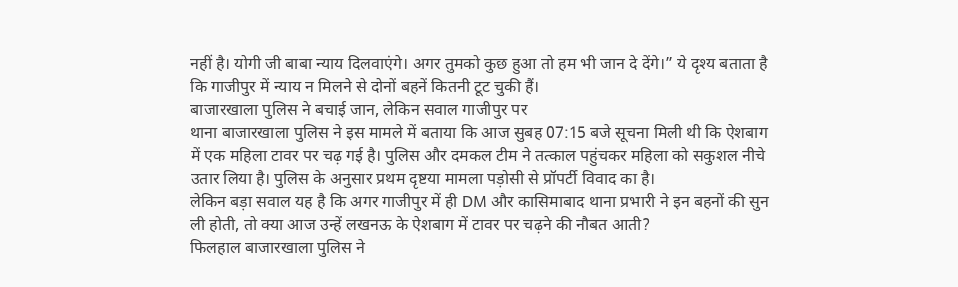नहीं है। योगी जी बाबा न्याय दिलवाएंगे। अगर तुमको कुछ हुआ तो हम भी जान दे देंगे।” ये दृश्य बताता है कि गाजीपुर में न्याय न मिलने से दोनों बहनें कितनी टूट चुकी हैं।
बाजारखाला पुलिस ने बचाई जान, लेकिन सवाल गाजीपुर पर
थाना बाजारखाला पुलिस ने इस मामले में बताया कि आज सुबह 07:15 बजे सूचना मिली थी कि ऐशबाग में एक महिला टावर पर चढ़ गई है। पुलिस और दमकल टीम ने तत्काल पहुंचकर महिला को सकुशल नीचे उतार लिया है। पुलिस के अनुसार प्रथम दृष्टया मामला पड़ोसी से प्रॉपर्टी विवाद का है।
लेकिन बड़ा सवाल यह है कि अगर गाजीपुर में ही DM और कासिमाबाद थाना प्रभारी ने इन बहनों की सुन ली होती, तो क्या आज उन्हें लखनऊ के ऐशबाग में टावर पर चढ़ने की नौबत आती?
फिलहाल बाजारखाला पुलिस ने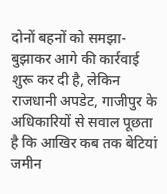दोनों बहनों को समझा-बुझाकर आगे की कार्रवाई शुरू कर दी है, लेकिन राजधानी अपडेट, गाजीपुर के अधिकारियों से सवाल पूछता है कि आखिर कब तक बेटियां जमीन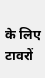के लिए टावरों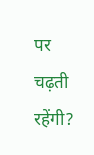पर चढ़ती रहेंगी?